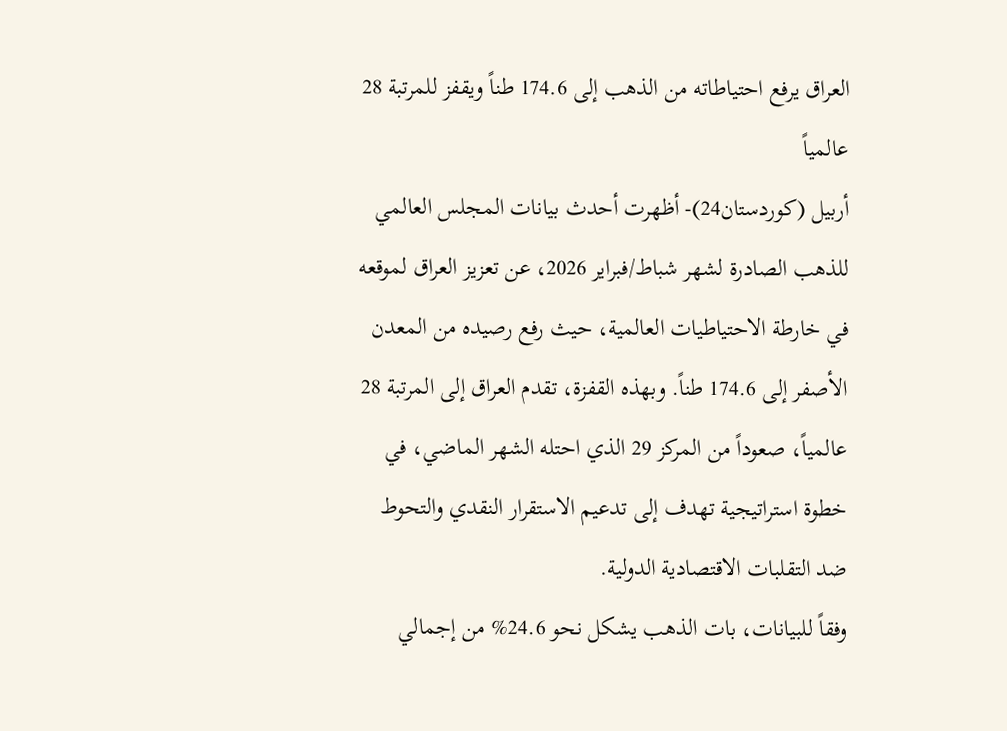العراق يرفع احتياطاته من الذهب إلى 174.6 طناً ويقفز للمرتبة 28 عالمياً
أربيل (كوردستان24)- أظهرت أحدث بيانات المجلس العالمي للذهب الصادرة لشهر شباط/فبراير 2026، عن تعزيز العراق لموقعه في خارطة الاحتياطيات العالمية، حيث رفع رصيده من المعدن الأصفر إلى 174.6 طناً. وبهذه القفزة، تقدم العراق إلى المرتبة 28 عالمياً، صعوداً من المركز 29 الذي احتله الشهر الماضي، في خطوة استراتيجية تهدف إلى تدعيم الاستقرار النقدي والتحوط ضد التقلبات الاقتصادية الدولية.
وفقاً للبيانات، بات الذهب يشكل نحو 24.6% من إجمالي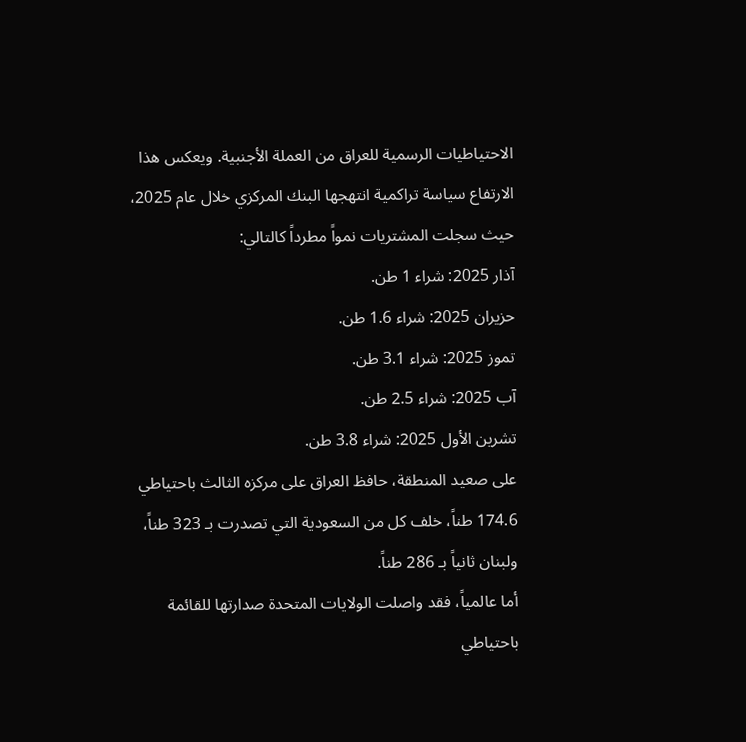الاحتياطيات الرسمية للعراق من العملة الأجنبية. ويعكس هذا الارتفاع سياسة تراكمية انتهجها البنك المركزي خلال عام 2025، حيث سجلت المشتريات نمواً مطرداً كالتالي:
آذار 2025: شراء 1 طن.
حزيران 2025: شراء 1.6 طن.
تموز 2025: شراء 3.1 طن.
آب 2025: شراء 2.5 طن.
تشرين الأول 2025: شراء 3.8 طن.
على صعيد المنطقة، حافظ العراق على مركزه الثالث باحتياطي 174.6 طناً، خلف كل من السعودية التي تصدرت بـ 323 طناً، ولبنان ثانياً بـ 286 طناً.
أما عالمياً، فقد واصلت الولايات المتحدة صدارتها للقائمة باحتياطي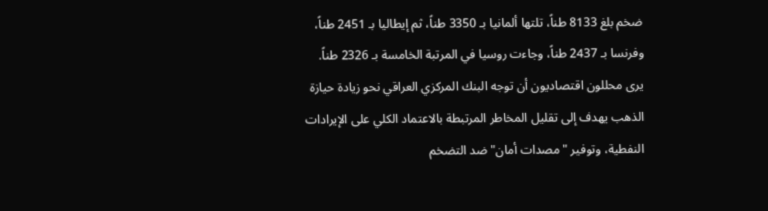ضخم بلغ 8133 طناً، تلتها ألمانيا بـ 3350 طناً، ثم إيطاليا بـ 2451 طناً، وفرنسا بـ 2437 طناً، وجاءت روسيا في المرتبة الخامسة بـ 2326 طناً.
يرى محللون اقتصاديون أن توجه البنك المركزي العراقي نحو زيادة حيازة الذهب يهدف إلى تقليل المخاطر المرتبطة بالاعتماد الكلي على الإيرادات النفطية، وتوفير "مصدات أمان" ضد التضخم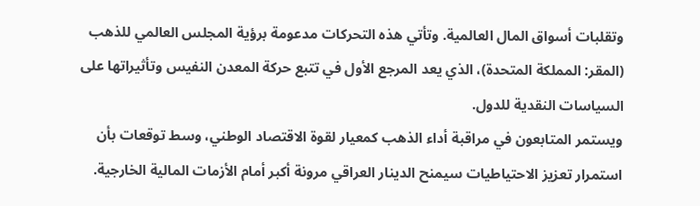وتقلبات أسواق المال العالمية. وتأتي هذه التحركات مدعومة برؤية المجلس العالمي للذهب (المقر: المملكة المتحدة)، الذي يعد المرجع الأول في تتبع حركة المعدن النفيس وتأثيراتها على السياسات النقدية للدول.
ويستمر المتابعون في مراقبة أداء الذهب كمعيار لقوة الاقتصاد الوطني، وسط توقعات بأن استمرار تعزيز الاحتياطيات سيمنح الدينار العراقي مرونة أكبر أمام الأزمات المالية الخارجية.